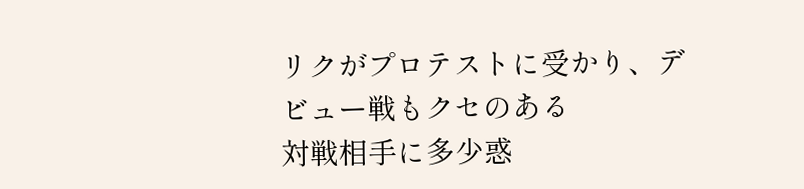リクがプロテストに受かり、デビュー戦もクセのある
対戦相手に多少惑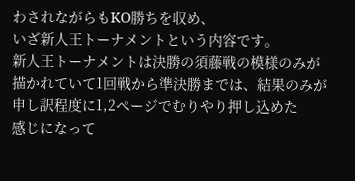わされながらもKO勝ちを収め、
いざ新人王トーナメントという内容です。
新人王トーナメントは決勝の須藤戦の模様のみが
描かれていて1回戦から準決勝までは、結果のみが
申し訳程度に1,2ページでむりやり押し込めた
感じになって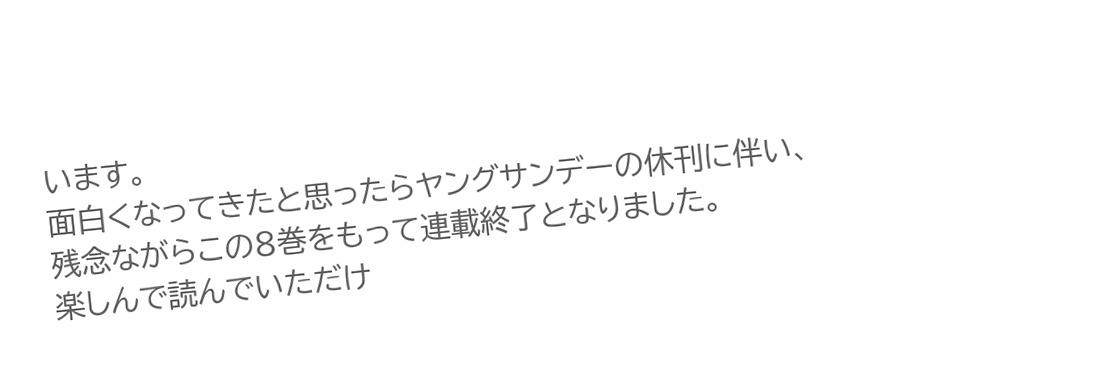います。
面白くなってきたと思ったらヤングサンデーの休刊に伴い、
残念ながらこの8巻をもって連載終了となりました。
楽しんで読んでいただけ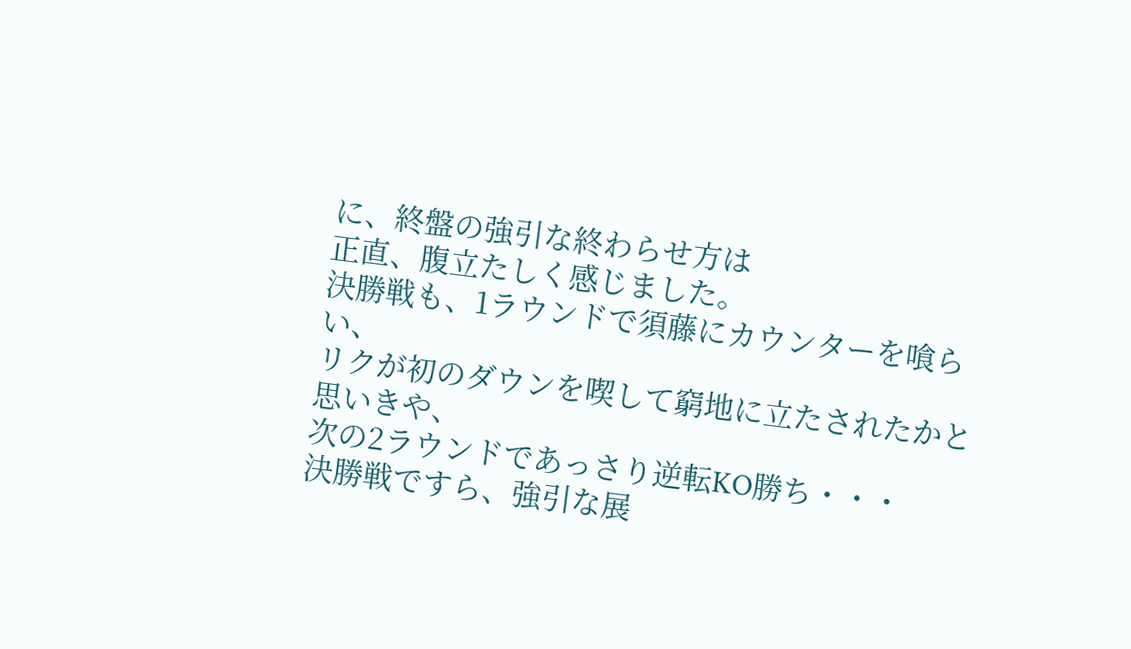に、終盤の強引な終わらせ方は
正直、腹立たしく感じました。
決勝戦も、1ラウンドで須藤にカウンターを喰らい、
リクが初のダウンを喫して窮地に立たされたかと思いきや、
次の2ラウンドであっさり逆転KO勝ち・・・
決勝戦ですら、強引な展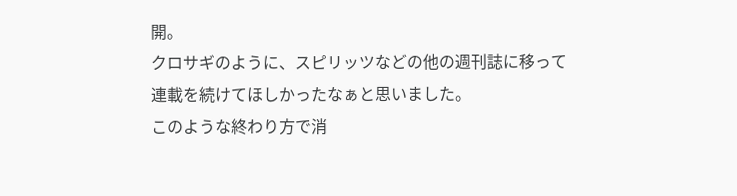開。
クロサギのように、スピリッツなどの他の週刊誌に移って
連載を続けてほしかったなぁと思いました。
このような終わり方で消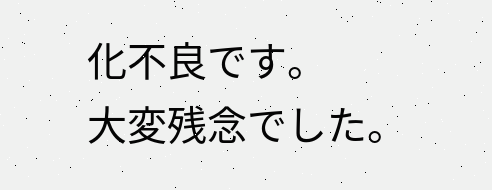化不良です。
大変残念でした。